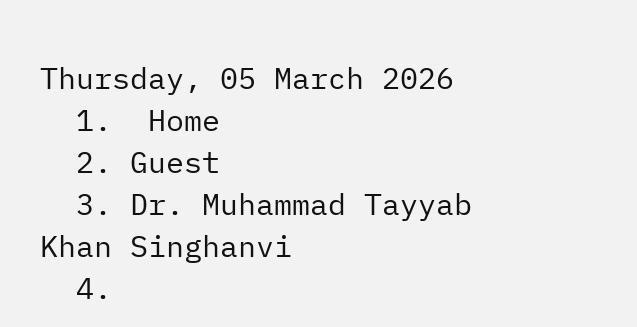Thursday, 05 March 2026
  1.  Home
  2. Guest
  3. Dr. Muhammad Tayyab Khan Singhanvi
  4.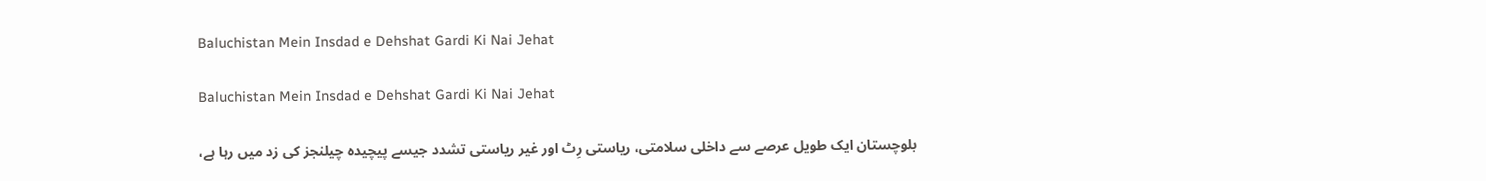Baluchistan Mein Insdad e Dehshat Gardi Ki Nai Jehat

Baluchistan Mein Insdad e Dehshat Gardi Ki Nai Jehat

بلوچستان ایک طویل عرصے سے داخلی سلامتی، ریاستی رِٹ اور غیر ریاستی تشدد جیسے پیچیدہ چیلنجز کی زد میں رہا ہے،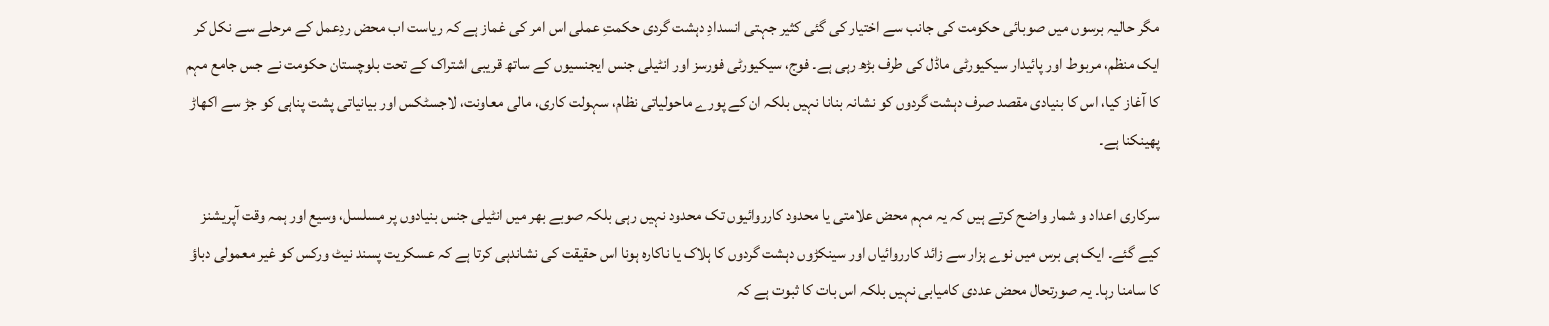مگر حالیہ برسوں میں صوبائی حکومت کی جانب سے اختیار کی گئی کثیر جہتی انسدادِ دہشت گردی حکمتِ عملی اس امر کی غماز ہے کہ ریاست اب محض ردِعمل کے مرحلے سے نکل کر ایک منظم، مربوط اور پائیدار سیکیورٹی ماڈل کی طرف بڑھ رہی ہے۔ فوج، سیکیورٹی فورسز اور انٹیلی جنس ایجنسیوں کے ساتھ قریبی اشتراک کے تحت بلوچستان حکومت نے جس جامع مہم کا آغاز کیا، اس کا بنیادی مقصد صرف دہشت گردوں کو نشانہ بنانا نہیں بلکہ ان کے پورے ماحولیاتی نظام، سہولت کاری، مالی معاونت، لاجسٹکس اور بیانیاتی پشت پناہی کو جڑ سے اکھاڑ پھینکنا ہے۔

سرکاری اعداد و شمار واضح کرتے ہیں کہ یہ مہم محض علامتی یا محدود کارروائیوں تک محدود نہیں رہی بلکہ صوبے بھر میں انٹیلی جنس بنیادوں پر مسلسل، وسیع اور ہمہ وقت آپریشنز کیے گئے۔ ایک ہی برس میں نوے ہزار سے زائد کارروائیاں اور سینکڑوں دہشت گردوں کا ہلاک یا ناکارہ ہونا اس حقیقت کی نشاندہی کرتا ہے کہ عسکریت پسند نیٹ ورکس کو غیر معمولی دباؤ کا سامنا رہا۔ یہ صورتحال محض عددی کامیابی نہیں بلکہ اس بات کا ثبوت ہے کہ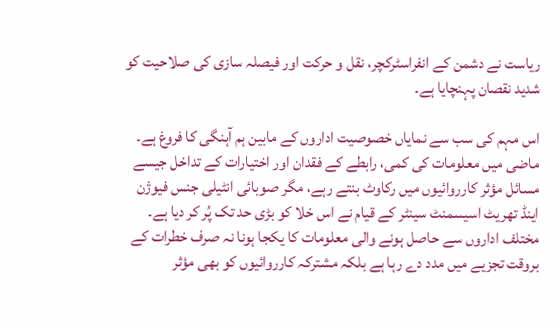ریاست نے دشمن کے انفراسٹرکچر، نقل و حرکت اور فیصلہ سازی کی صلاحیت کو شدید نقصان پہنچایا ہے۔

اس مہم کی سب سے نمایاں خصوصیت اداروں کے مابین ہم آہنگی کا فروغ ہے۔ ماضی میں معلومات کی کمی، رابطے کے فقدان اور اختیارات کے تداخل جیسے مسائل مؤثر کارروائیوں میں رکاوٹ بنتے رہے، مگر صوبائی انٹیلی جنس فیوژن اینڈ تھریٹ اسیسمنٹ سینٹر کے قیام نے اس خلا کو بڑی حد تک پُر کر دیا ہے۔ مختلف اداروں سے حاصل ہونے والی معلومات کا یکجا ہونا نہ صرف خطرات کے بروقت تجزیے میں مدد دے رہا ہے بلکہ مشترکہ کارروائیوں کو بھی مؤثر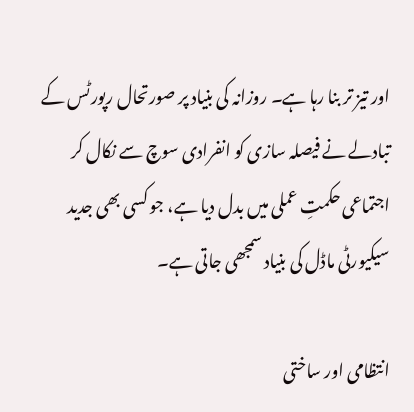اور تیز تر بنا رہا ہے۔ روزانہ کی بنیاد پر صورتحال رپورٹس کے تبادلے نے فیصلہ سازی کو انفرادی سوچ سے نکال کر اجتماعی حکمتِ عملی میں بدل دیا ہے، جو کسی بھی جدید سیکیورٹی ماڈل کی بنیاد سمجھی جاتی ہے۔

انتظامی اور ساختی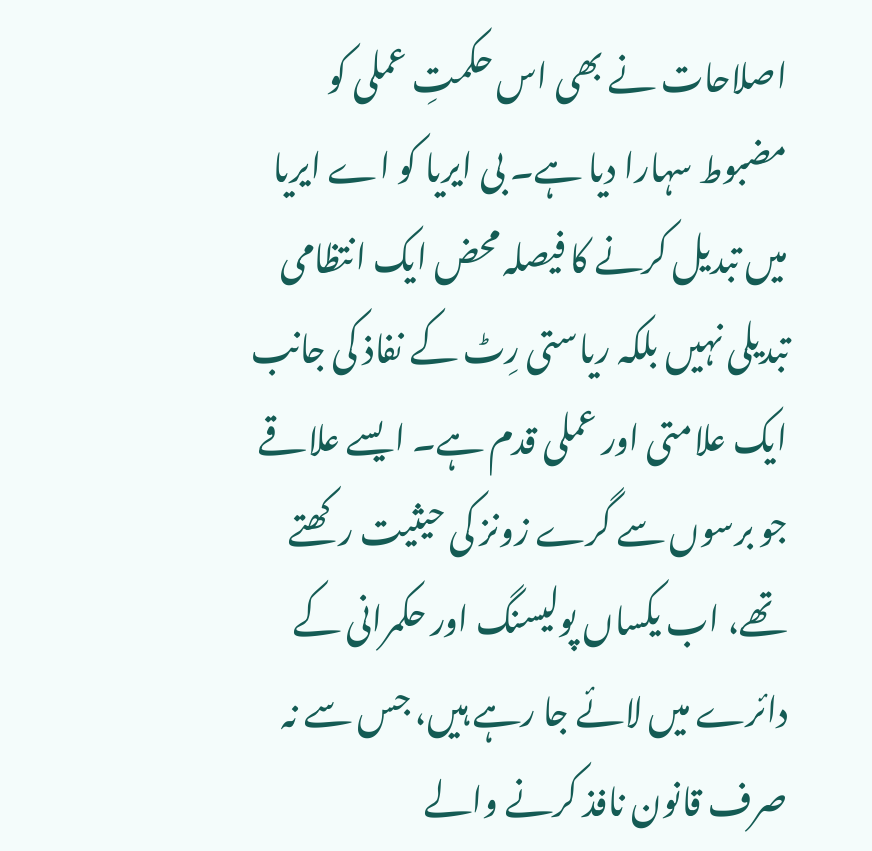اصلاحات نے بھی اس حکمتِ عملی کو مضبوط سہارا دیا ہے۔ بی ایریا کو اے ایریا میں تبدیل کرنے کا فیصلہ محض ایک انتظامی تبدیلی نہیں بلکہ ریاستی رِٹ کے نفاذ کی جانب ایک علامتی اور عملی قدم ہے۔ ایسے علاقے جو برسوں سے گرے زونز کی حیثیت رکھتے تھے، اب یکساں پولیسنگ اور حکمرانی کے دائرے میں لائے جا رہے ہیں، جس سے نہ صرف قانون نافذ کرنے والے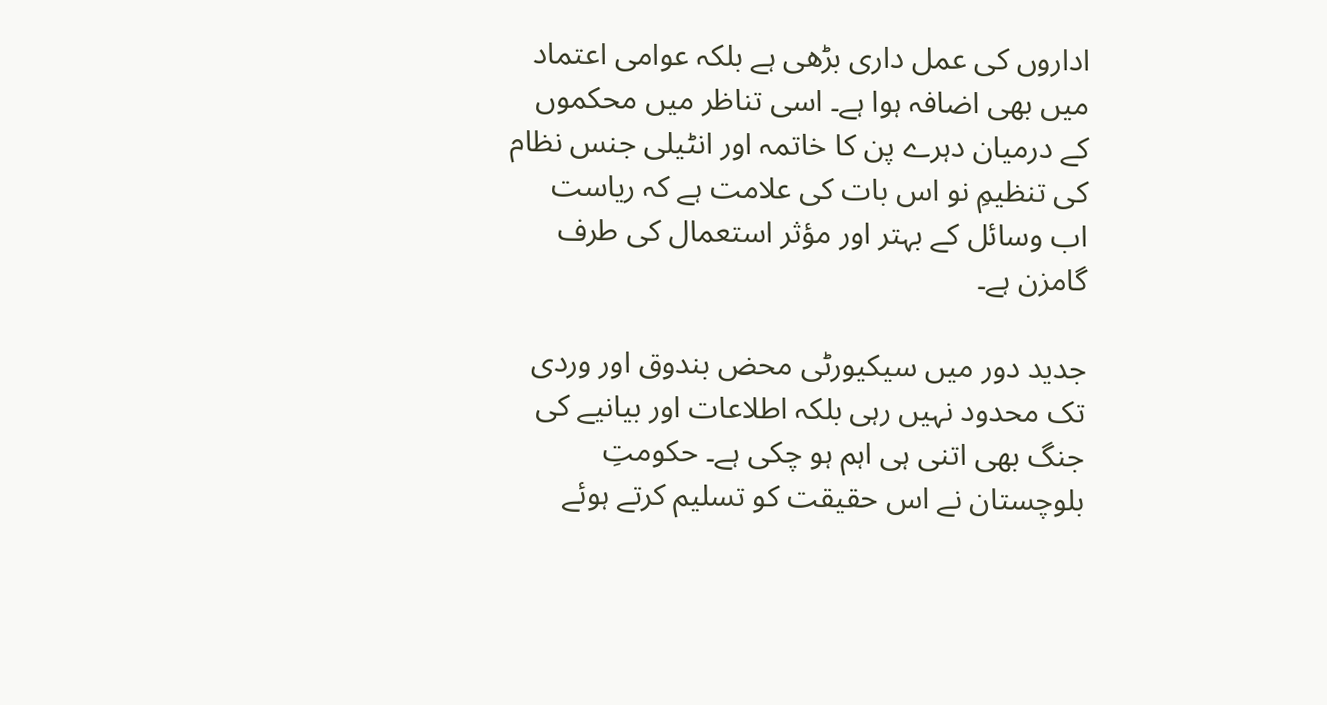اداروں کی عمل داری بڑھی ہے بلکہ عوامی اعتماد میں بھی اضافہ ہوا ہے۔ اسی تناظر میں محکموں کے درمیان دہرے پن کا خاتمہ اور انٹیلی جنس نظام کی تنظیمِ نو اس بات کی علامت ہے کہ ریاست اب وسائل کے بہتر اور مؤثر استعمال کی طرف گامزن ہے۔

جدید دور میں سیکیورٹی محض بندوق اور وردی تک محدود نہیں رہی بلکہ اطلاعات اور بیانیے کی جنگ بھی اتنی ہی اہم ہو چکی ہے۔ حکومتِ بلوچستان نے اس حقیقت کو تسلیم کرتے ہوئے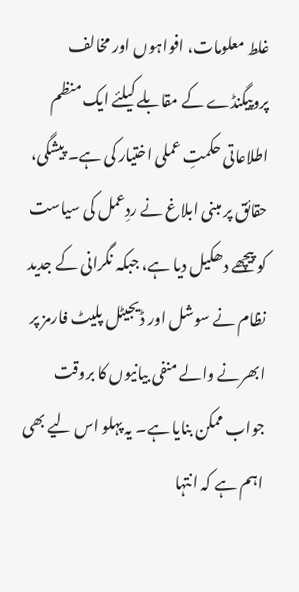غلط معلومات، افواہوں اور مخالف پروپیگنڈے کے مقابلے کیلئے ایک منظم اطلاعاتی حکمتِ عملی اختیار کی ہے۔ پیشگی، حقائق پر مبنی ابلاغ نے ردِعمل کی سیاست کو پیچھے دھکیل دیا ہے، جبکہ نگرانی کے جدید نظام نے سوشل اور ڈیجیٹل پلیٹ فارمز پر ابھرنے والے منفی بیانیوں کا بروقت جواب ممکن بنایا ہے۔ یہ پہلو اس لیے بھی اہم ہے کہ انتہا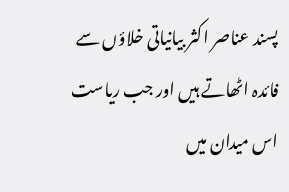پسند عناصر اکثر بیانیاتی خلاؤں سے فائدہ اٹھاتے ہیں اور جب ریاست اس میدان میں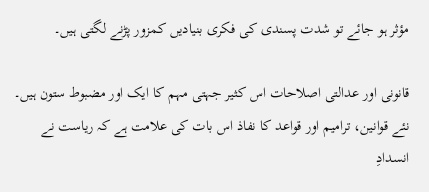مؤثر ہو جائے تو شدت پسندی کی فکری بنیادیں کمزور پڑنے لگتی ہیں۔

قانونی اور عدالتی اصلاحات اس کثیر جہتی مہم کا ایک اور مضبوط ستون ہیں۔ نئے قوانین، ترامیم اور قواعد کا نفاذ اس بات کی علامت ہے کہ ریاست نے انسدادِ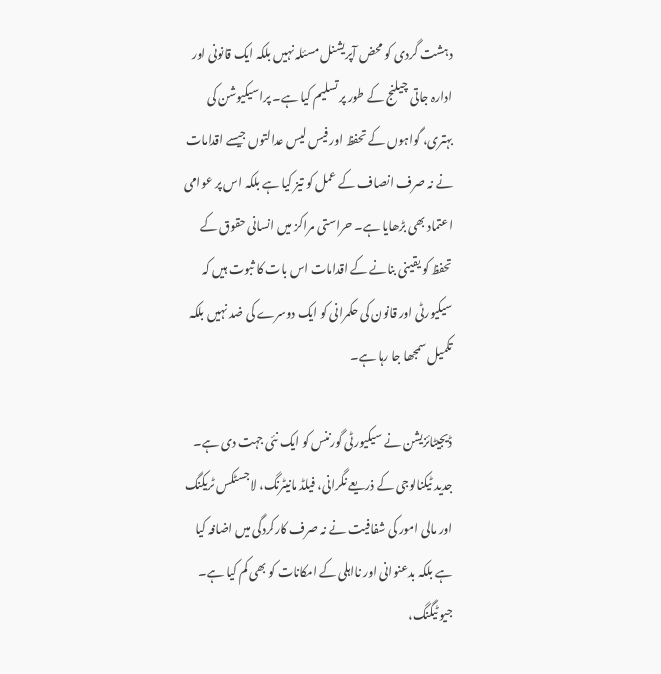دہشت گردی کو محض آپریشنل مسئلہ نہیں بلکہ ایک قانونی اور ادارہ جاتی چیلنج کے طور پر تسلیم کیا ہے۔ پراسیکیوشن کی بہتری، گواہوں کے تحفظ اور فیس لیس عدالتوں جیسے اقدامات نے نہ صرف انصاف کے عمل کو تیز کیا ہے بلکہ اس پر عوامی اعتماد بھی بڑھایا ہے۔ حراستی مراکز میں انسانی حقوق کے تحفظ کو یقینی بنانے کے اقدامات اس بات کا ثبوت ہیں کہ سیکیورٹی اور قانون کی حکمرانی کو ایک دوسرے کی ضد نہیں بلکہ تکمیل سمجھا جا رہا ہے۔

ڈیجیٹائزیشن نے سیکیورٹی گورننس کو ایک نئی جہت دی ہے۔ جدید ٹیکنالوجی کے ذریعے نگرانی، فیلڈ مانیٹرنگ، لاجسٹکس ٹریکنگ اور مالی امور کی شفافیت نے نہ صرف کارکردگی میں اضافہ کیا ہے بلکہ بدعنوانی اور نااہلی کے امکانات کو بھی کم کیا ہے۔ جیو ٹیگنگ،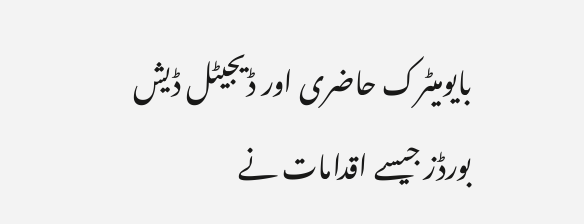بایومیٹرک حاضری اور ڈیجیٹل ڈیش بورڈز جیسے اقدامات نے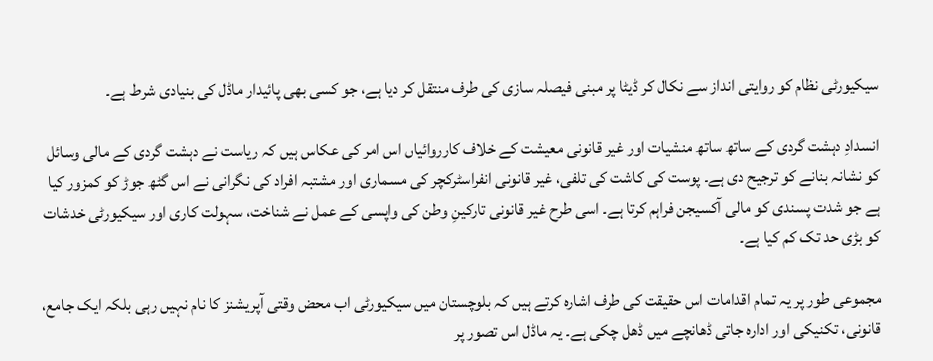سیکیورٹی نظام کو روایتی انداز سے نکال کر ڈیٹا پر مبنی فیصلہ سازی کی طرف منتقل کر دیا ہے، جو کسی بھی پائیدار ماڈل کی بنیادی شرط ہے۔

انسدادِ دہشت گردی کے ساتھ ساتھ منشیات اور غیر قانونی معیشت کے خلاف کارروائیاں اس امر کی عکاس ہیں کہ ریاست نے دہشت گردی کے مالی وسائل کو نشانہ بنانے کو ترجیح دی ہے۔ پوست کی کاشت کی تلفی، غیر قانونی انفراسٹرکچر کی مسماری اور مشتبہ افراد کی نگرانی نے اس گٹھ جوڑ کو کمزور کیا ہے جو شدت پسندی کو مالی آکسیجن فراہم کرتا ہے۔ اسی طرح غیر قانونی تارکینِ وطن کی واپسی کے عمل نے شناخت، سہولت کاری اور سیکیورٹی خدشات کو بڑی حد تک کم کیا ہے۔

مجموعی طور پر یہ تمام اقدامات اس حقیقت کی طرف اشارہ کرتے ہیں کہ بلوچستان میں سیکیورٹی اب محض وقتی آپریشنز کا نام نہیں رہی بلکہ ایک جامع، قانونی، تکنیکی اور ادارہ جاتی ڈھانچے میں ڈھل چکی ہے۔ یہ ماڈل اس تصور پر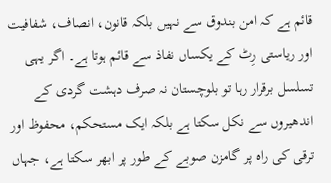قائم ہے کہ امن بندوق سے نہیں بلکہ قانون، انصاف، شفافیت اور ریاستی رِٹ کے یکساں نفاذ سے قائم ہوتا ہے۔ اگر یہی تسلسل برقرار رہا تو بلوچستان نہ صرف دہشت گردی کے اندھیروں سے نکل سکتا ہے بلکہ ایک مستحکم، محفوظ اور ترقی کی راہ پر گامزن صوبے کے طور پر ابھر سکتا ہے، جہاں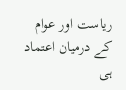ریاست اور عوام کے درمیان اعتماد ہی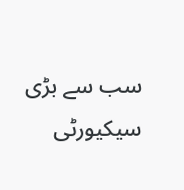سب سے بڑی سیکیورٹی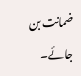ضمانت بن جائے۔